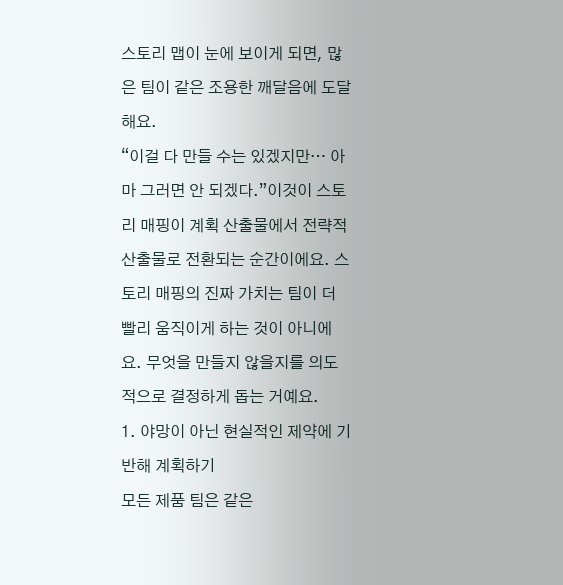스토리 맵이 눈에 보이게 되면, 많은 팀이 같은 조용한 깨달음에 도달해요.
“이걸 다 만들 수는 있겠지만… 아마 그러면 안 되겠다.”이것이 스토리 매핑이 계획 산출물에서 전략적 산출물로 전환되는 순간이에요. 스토리 매핑의 진짜 가치는 팀이 더 빨리 움직이게 하는 것이 아니에요. 무엇을 만들지 않을지를 의도적으로 결정하게 돕는 거예요.
1. 야망이 아닌 현실적인 제약에 기반해 계획하기
모든 제품 팀은 같은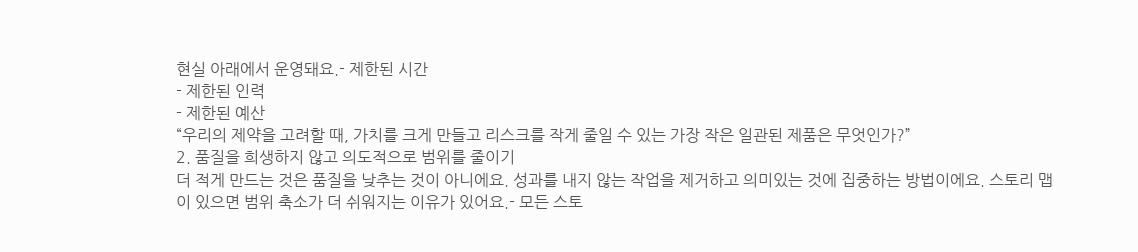현실 아래에서 운영돼요.- 제한된 시간
- 제한된 인력
- 제한된 예산
“우리의 제약을 고려할 때, 가치를 크게 만들고 리스크를 작게 줄일 수 있는 가장 작은 일관된 제품은 무엇인가?”
2. 품질을 희생하지 않고 의도적으로 범위를 줄이기
더 적게 만드는 것은 품질을 낮추는 것이 아니에요. 성과를 내지 않는 작업을 제거하고 의미있는 것에 집중하는 방법이에요. 스토리 맵이 있으면 범위 축소가 더 쉬워지는 이유가 있어요.- 모든 스토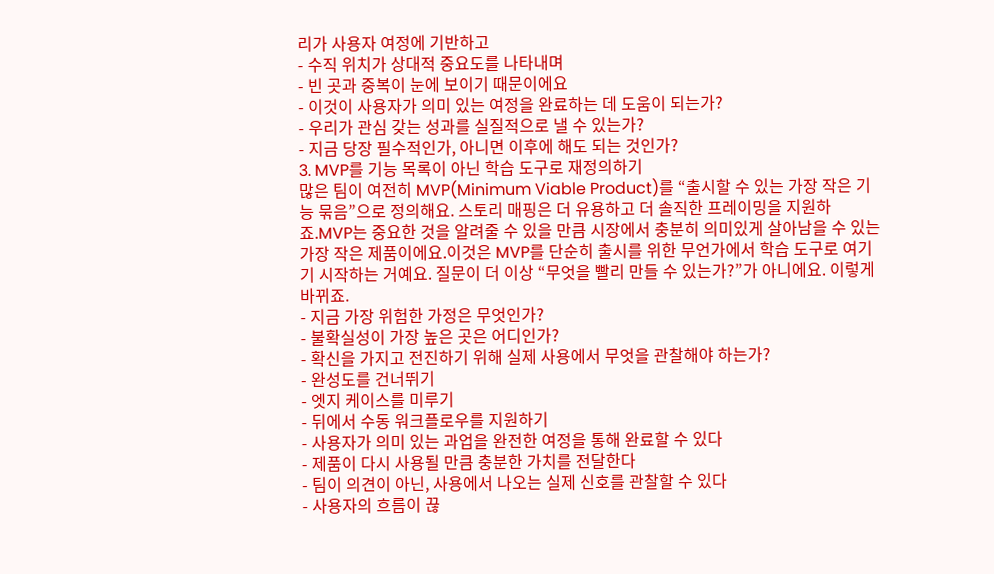리가 사용자 여정에 기반하고
- 수직 위치가 상대적 중요도를 나타내며
- 빈 곳과 중복이 눈에 보이기 때문이에요
- 이것이 사용자가 의미 있는 여정을 완료하는 데 도움이 되는가?
- 우리가 관심 갖는 성과를 실질적으로 낼 수 있는가?
- 지금 당장 필수적인가, 아니면 이후에 해도 되는 것인가?
3. MVP를 기능 목록이 아닌 학습 도구로 재정의하기
많은 팀이 여전히 MVP(Minimum Viable Product)를 “출시할 수 있는 가장 작은 기능 묶음”으로 정의해요. 스토리 매핑은 더 유용하고 더 솔직한 프레이밍을 지원하죠.MVP는 중요한 것을 알려줄 수 있을 만큼 시장에서 충분히 의미있게 살아남을 수 있는 가장 작은 제품이에요.이것은 MVP를 단순히 출시를 위한 무언가에서 학습 도구로 여기기 시작하는 거예요. 질문이 더 이상 “무엇을 빨리 만들 수 있는가?”가 아니에요. 이렇게 바뀌죠.
- 지금 가장 위험한 가정은 무엇인가?
- 불확실성이 가장 높은 곳은 어디인가?
- 확신을 가지고 전진하기 위해 실제 사용에서 무엇을 관찰해야 하는가?
- 완성도를 건너뛰기
- 엣지 케이스를 미루기
- 뒤에서 수동 워크플로우를 지원하기
- 사용자가 의미 있는 과업을 완전한 여정을 통해 완료할 수 있다
- 제품이 다시 사용될 만큼 충분한 가치를 전달한다
- 팀이 의견이 아닌, 사용에서 나오는 실제 신호를 관찰할 수 있다
- 사용자의 흐름이 끊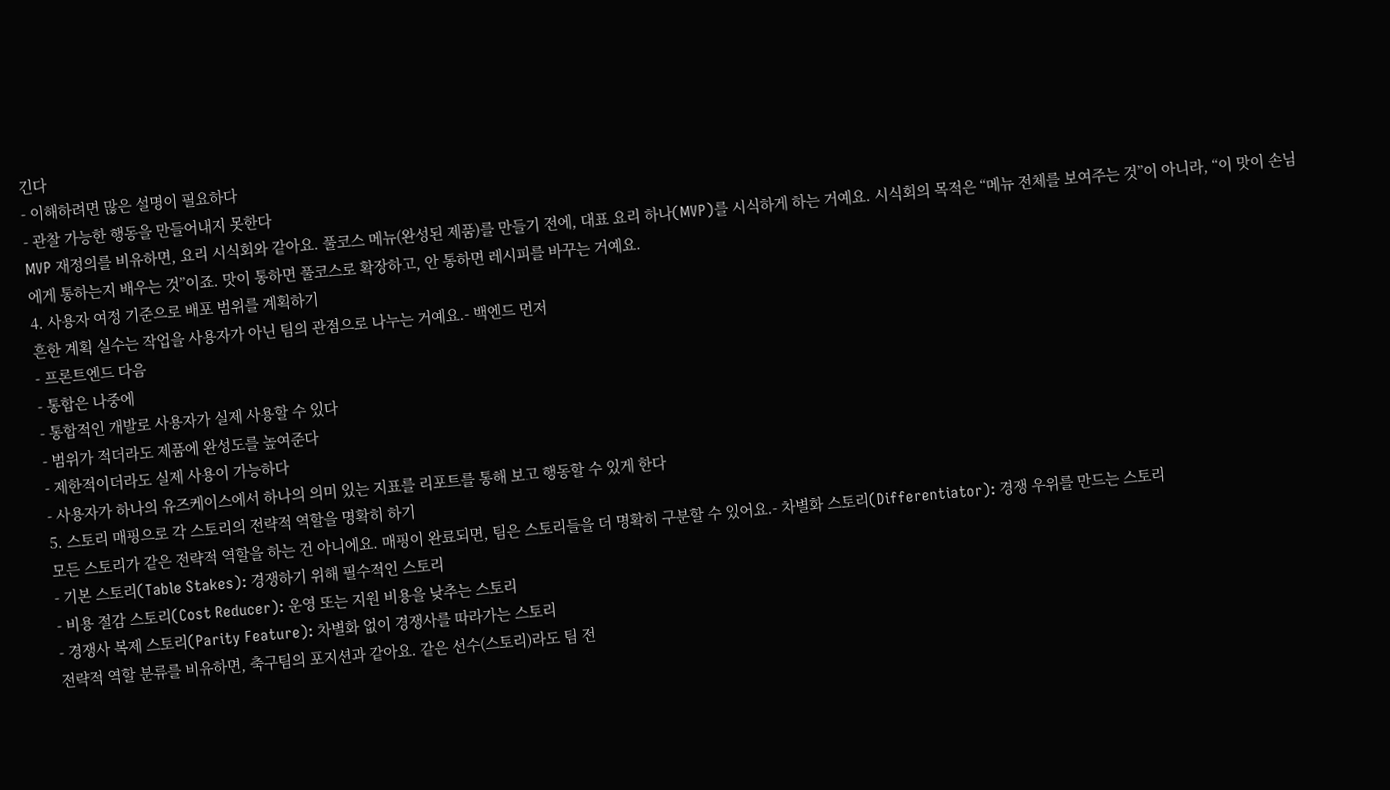긴다
- 이해하려면 많은 설명이 필요하다
- 관찰 가능한 행동을 만들어내지 못한다
MVP 재정의를 비유하면, 요리 시식회와 같아요. 풀코스 메뉴(완성된 제품)를 만들기 전에, 대표 요리 하나(MVP)를 시식하게 하는 거예요. 시식회의 목적은 “메뉴 전체를 보여주는 것”이 아니라, “이 맛이 손님에게 통하는지 배우는 것”이죠. 맛이 통하면 풀코스로 확장하고, 안 통하면 레시피를 바꾸는 거예요.
4. 사용자 여정 기준으로 배포 범위를 계획하기
흔한 계획 실수는 작업을 사용자가 아닌 팀의 관점으로 나누는 거예요.- 백엔드 먼저
- 프론트엔드 다음
- 통합은 나중에
- 통합적인 개발로 사용자가 실제 사용할 수 있다
- 범위가 적더라도 제품에 완성도를 높여준다
- 제한적이더라도 실제 사용이 가능하다
- 사용자가 하나의 유즈케이스에서 하나의 의미 있는 지표를 리포트를 통해 보고 행동할 수 있게 한다
5. 스토리 매핑으로 각 스토리의 전략적 역할을 명확히 하기
모든 스토리가 같은 전략적 역할을 하는 건 아니에요. 매핑이 완료되면, 팀은 스토리들을 더 명확히 구분할 수 있어요.- 차별화 스토리(Differentiator): 경쟁 우위를 만드는 스토리
- 기본 스토리(Table Stakes): 경쟁하기 위해 필수적인 스토리
- 비용 절감 스토리(Cost Reducer): 운영 또는 지원 비용을 낮추는 스토리
- 경쟁사 복제 스토리(Parity Feature): 차별화 없이 경쟁사를 따라가는 스토리
전략적 역할 분류를 비유하면, 축구팀의 포지션과 같아요. 같은 선수(스토리)라도 팀 전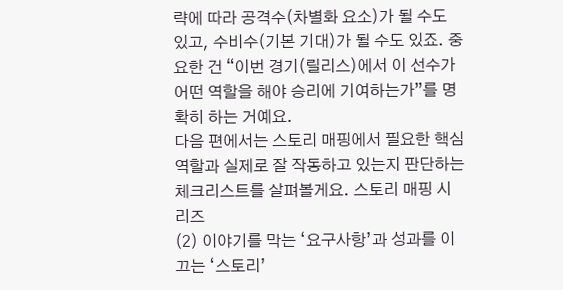략에 따라 공격수(차별화 요소)가 될 수도 있고, 수비수(기본 기대)가 될 수도 있죠. 중요한 건 “이번 경기(릴리스)에서 이 선수가 어떤 역할을 해야 승리에 기여하는가”를 명확히 하는 거예요.
다음 편에서는 스토리 매핑에서 필요한 핵심 역할과 실제로 잘 작동하고 있는지 판단하는 체크리스트를 살펴볼게요. 스토리 매핑 시리즈
(2) 이야기를 막는 ‘요구사항’과 성과를 이끄는 ‘스토리’